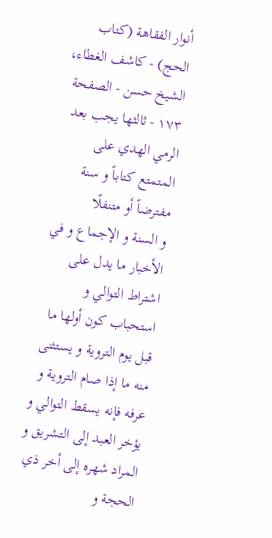أنوار الفقاهة (كتاب الحج) - كاشف الغطاء، الشيخ حسن - الصفحة ١٧٣ - ثالثها يجب بعد الرمي الهدي على المتمتع كتاباً و سنة مفترضاً أو متنفلًا
و السنة و الإجماع و في الأخبار ما يدل على اشتراط التوالي و استحباب كون أولها ما قبل يوم التروية و يستثنى منه ما إذا صام التروية و عرفه فإنه يسقط التوالي و يؤخر العبد إلى التشريق و المراد شهره إلى أخر ذي الحجة و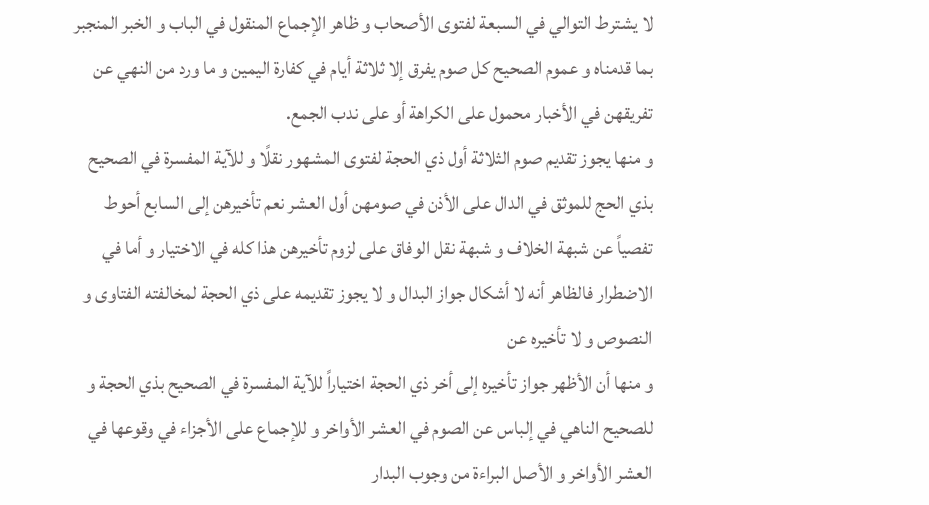لا يشترط التوالي في السبعة لفتوى الأصحاب و ظاهر الإجماع المنقول في الباب و الخبر المنجبر بما قدمناه و عموم الصحيح كل صوم يفرق إلا ثلاثة أيام في كفارة اليمين و ما ورد من النهي عن تفريقهن في الأخبار محمول على الكراهة أو على ندب الجمع.
و منها يجوز تقديم صوم الثلاثة أول ذي الحجة لفتوى المشهور نقلًا و للآية المفسرة في الصحيح بذي الحج للموثق في الدال على الأذن في صومهن أول العشر نعم تأخيرهن إلى السابع أحوط تفصياً عن شبهة الخلاف و شبهة نقل الوفاق على لزوم تأخيرهن هذا كله في الاختيار و أما في الاضطرار فالظاهر أنه لا أشكال جواز البدال و لا يجوز تقديمه على ذي الحجة لمخالفته الفتاوى و النصوص و لا تأخيره عن
و منها أن الأظهر جواز تأخيره إلى أخر ذي الحجة اختياراً للآية المفسرة في الصحيح بذي الحجة و للصحيح الناهي في إلباس عن الصوم في العشر الأواخر و للإجماع على الأجزاء في وقوعها في العشر الأواخر و الأصل البراءة من وجوب البدار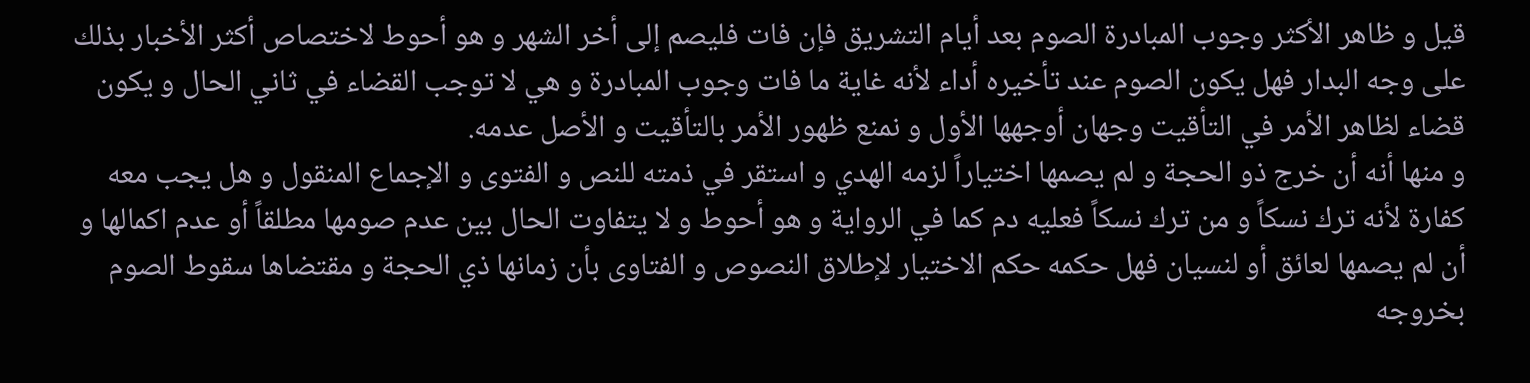قيل و ظاهر الأكثر وجوب المبادرة الصوم بعد أيام التشريق فإن فات فليصم إلى أخر الشهر و هو أحوط لاختصاص أكثر الأخبار بذلك على وجه البدار فهل يكون الصوم عند تأخيره أداء لأنه غاية ما فات وجوب المبادرة و هي لا توجب القضاء في ثاني الحال و يكون قضاء لظاهر الأمر في التأقيت وجهان أوجهها الأول و نمنع ظهور الأمر بالتأقيت و الأصل عدمه.
و منها أنه أن خرج ذو الحجة و لم يصمها اختياراً لزمه الهدي و استقر في ذمته للنص و الفتوى و الإجماع المنقول و هل يجب معه كفارة لأنه ترك نسكاً و من ترك نسكاً فعليه دم كما في الرواية و هو أحوط و لا يتفاوت الحال بين عدم صومها مطلقاً أو عدم اكمالها و أن لم يصمها لعائق أو لنسيان فهل حكمه حكم الاختيار لإطلاق النصوص و الفتاوى بأن زمانها ذي الحجة و مقتضاها سقوط الصوم بخروجه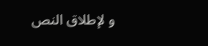و لإطلاق النص